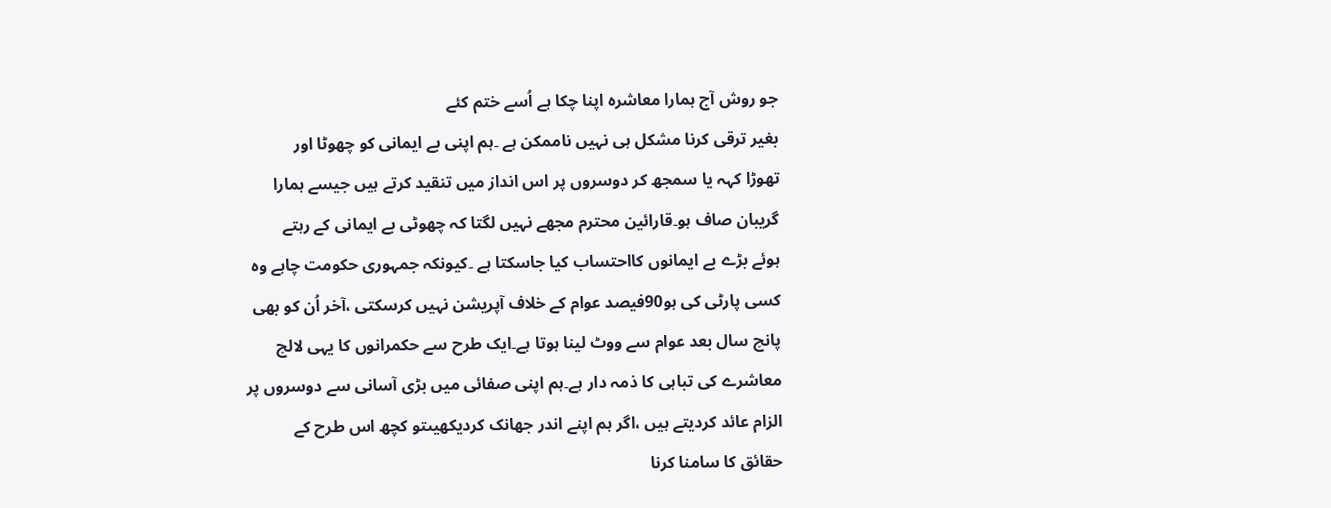جو روش آج ہمارا معاشرہ اپنا چکا ہے اُسے ختم کئے
بغیر ترقی کرنا مشکل ہی نہیں ناممکن ہے ۔ہم اپنی بے ایمانی کو چھوٹا اور
تھوڑا کہہ یا سمجھ کر دوسروں پر اس انداز میں تنقید کرتے ہیں جیسے ہمارا
گریبان صاف ہو۔قارائین محترم مجھے نہیں لگتا کہ چھوٹی بے ایمانی کے رہتے
ہوئے بڑے بے ایمانوں کااحتساب کیا جاسکتا ہے ۔کیونکہ جمہوری حکومت چاہے وہ
کسی پارٹی کی ہو90فیصد عوام کے خلاف آپریشن نہیں کرسکتی ،آخر اُن کو بھی
پانچ سال بعد عوام سے ووٹ لینا ہوتا ہے۔ایک طرح سے حکمرانوں کا یہی لالچ
معاشرے کی تباہی کا ذمہ دار ہے۔ہم اپنی صفائی میں بڑی آسانی سے دوسروں پر
الزام عائد کردیتے ہیں ،اگر ہم اپنے اندر جھانک کردیکھیںتو کچھ اس طرح کے
حقائق کا سامنا کرنا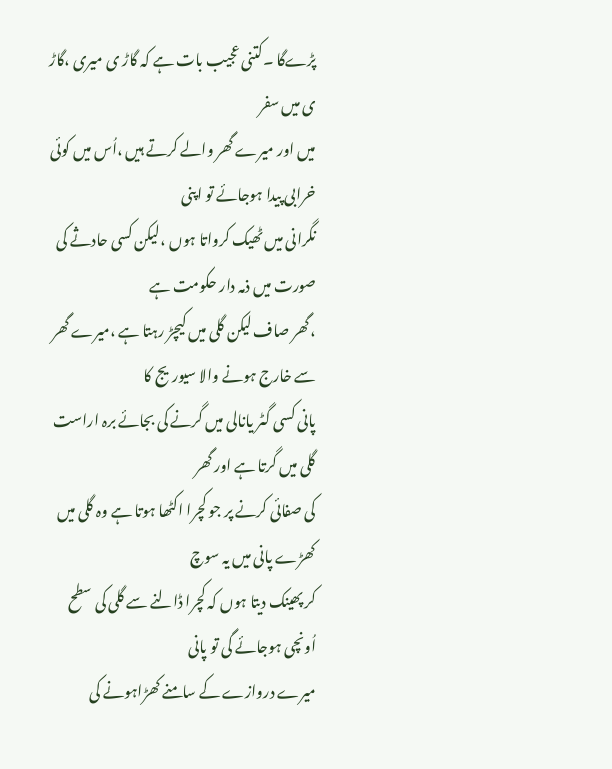پڑےگا ۔کتنی عجیب بات ہے کہ گاڑ ی میری ،گاڑ ی میں سفر
میں اور میرے گھر والے کرتے ہیں ،اُس میں کوئی خرابی پیدا ہوجائے تو اپنی
نگرانی میں ٹھیک کرواتا ہوں ،لیکن کسی حادثے کی صورت میں ذمہ دار حکومت ہے
،گھر صاف لیکن گلی میں کیچڑ رہتا ہے ،میرے گھر سے خارج ہونے والا سیوریج کا
پانی کسی گٹر یانالی میں گرنے کی بجائے برہ اراست گلی میں گرتا ہے اور گھر
کی صفائی کرنے پر جو کچرا اکٹھا ہوتا ہے وہ گلی میں کھڑے پانی میں یہ سوچ
کر پھینک دیتا ہوں کہ کچرا ڈالنے سے گلی کی سطح اُونچی ہوجائے گی تو پانی
میرے دروازے کے سامنے کھڑاہونے کی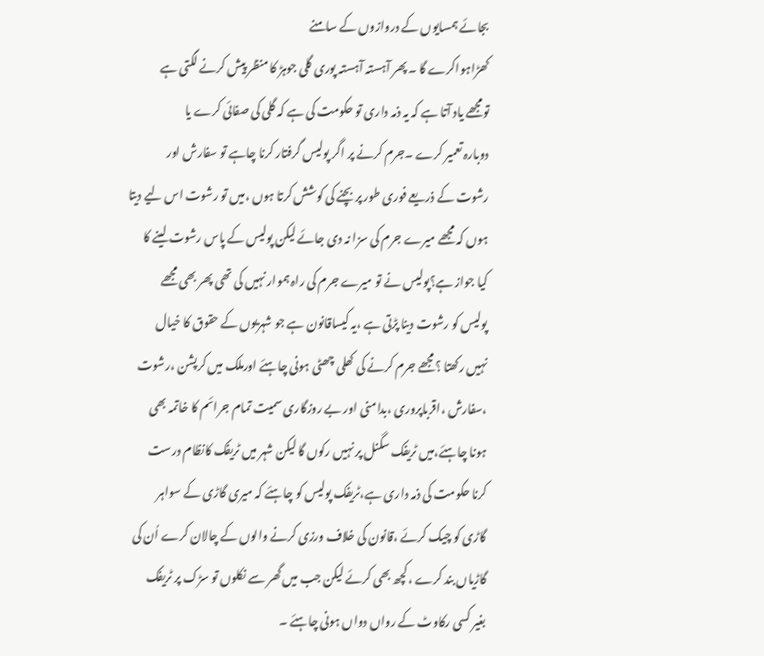بجائے ہمسایوں کے دروازوں کے سامنے
کھڑاہواکرے گا ۔پھر آہستہ آہستہ پوری گلی جوہڑ کا منظر پیش کرنے لگتی ہے
تومجھے یاد آتا ہے کہ یہ ذمہ داری تو حکومت کی ہے کہ گلی کی صفائی کرے یا
دوبارہ تعمیر کرے ۔جرم کرنے پر اگر پولیس گرفتار کرنا چاہے تو سفارش اور
رشوت کے ذریعے فوری طور پر بچنے کی کوشش کرتا ہوں ،میں تو رشوت اس لیے دیتا
ہوں کہ مجھے میرے جرم کی سزا نہ دی جائے لیکن پولیس کے پاس رشوت لینے کا
کیا جواز ہے؟پولیس نے تو میرے جرم کی راہ ہموار نہیں کی تھی پھر بھی مجھے
پولیس کو رشوت دینا پڑتی ہے ،یہ کیساقانون ہے جو شہریوں کے حقوق کا خیال
نہیں رکھتا ؟مجھے جرم کرنے کی کھلی چھٹی ہونی چاہئے اورملک میں کرپشن ،رشوت
،سفارش ،اقرباپروری ،بدامنی اور بے روزگاری سمیت تمام جرائم کا خاتمہ بھی
ہونا چاہئے،میں ٹریفک سگنل پر نہیں رکوں گا لیکن شہر میں ٹریفک کانظام درست
کرنا حکومت کی ذمہ داری ہے،ٹریفک پولیس کو چاہئے کہ میری گاڑی کے سواہر
گاڑی کو چیک کرئے ،قانون کی خلاف ورزی کرنے والوں کے چالان کرے اُن کی
گاڑیاں بند کرے ،کچھ بھی کرئے لیکن جب میں گھر سے نکلوں تو سڑک پر ٹریفک
بغیر کسی رکاوٹ کے رواں دواں ہونی چاہئے ۔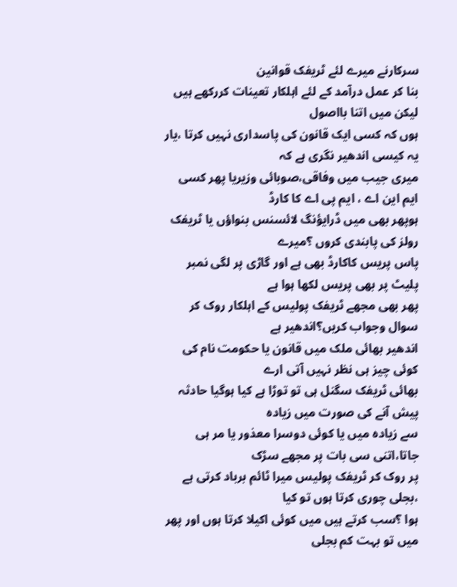سرکارنے میرے لئے ٹریفک قوانین
بنا کر عمل درآمد کے لئے اہلکار تعینات کررکھے ہیں لیکن میں اتنا بااصول
ہوں کہ کسی ایک قانون کی پاسداری نہیں کرتا ،یار یہ کیسی اندھیر نگری ہے کہ
میری جیب میں وفاقی،صوبائی وزیریا پھر کسی ایم این اے ، ایم پی اے کا کارڈ
ہوپھر بھی میں ڈرایؤنگ لائسنس بنواؤں یا ٹریفک رولز کی پابندی کروں ؟میرے
پاس پریس کاکارڈ بھی ہے اور گاڑی پر لگی نمبر پلیٹ پر بھی پریس لکھا ہوا ہے
پھر بھی مجھے ٹریفک پولیس کے اہلکار روک کر سوال وجواب کریں؟اندھیر ہے
اندھیر بھائی ملک میں قانون یا حکومت نام کی کوئی چیز ہی نظر نہیں آتی ارے
بھائی ٹریفک سگنل ہی تو توڑا ہے کیا ہوگیا حادثہ پیش آنے کی صورت میں زیادہ
سے زیادہ میں یا کوئی دوسرا معذور یا مر ہی جاتا،اتنی سی بات پر مجھے سڑک
پر روک کر ٹریفک پولیس میرا ٹائم برباد کرتی ہے ،بجلی چوری کرتا ہوں تو کیا
ہوا ؟سب کرتے ہیں میں کوئی اکیلا کرتا ہوں اور پھر میں تو بہت کم بجلی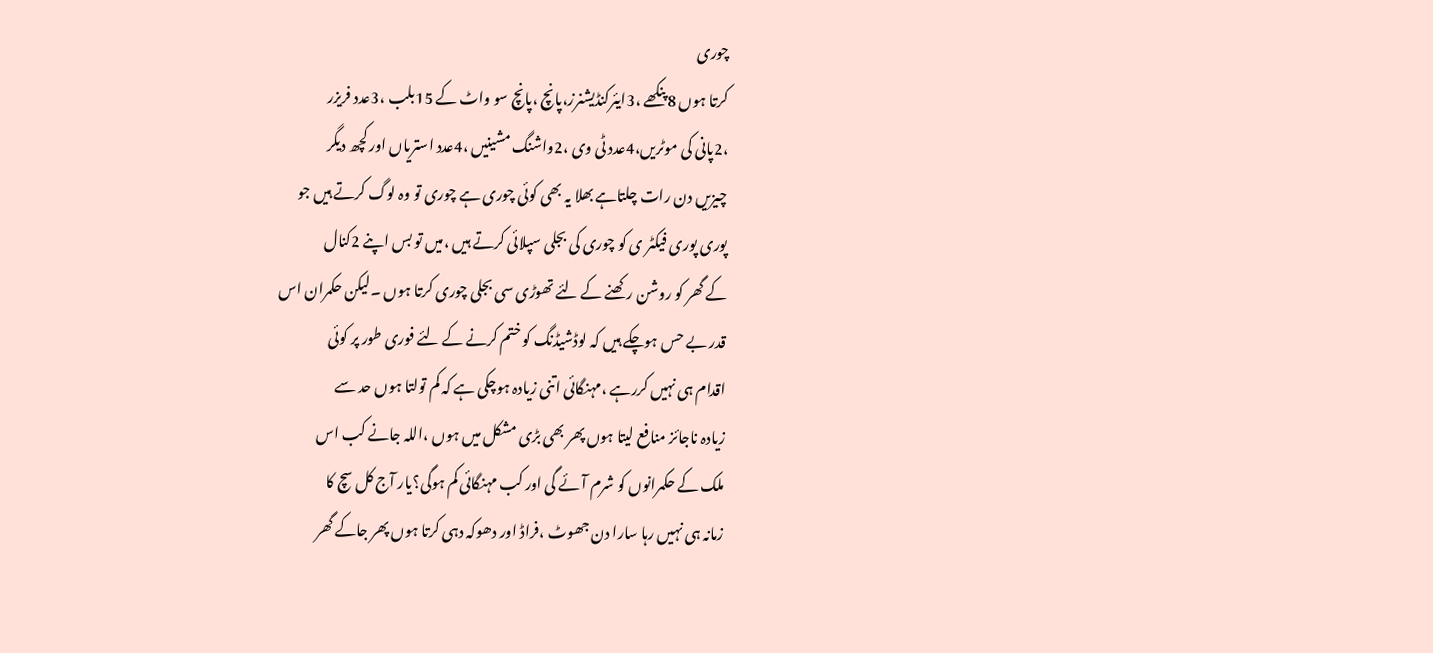چوری
کرتا ہوں 8پنکھے ،3ایئرکنڈیشنرز،پانچ ،پانچ سو واٹ کے 15بلب ،3عدد فریزر
،2پانی کی موٹریں،4عدد ٹی وی ،2واشنگ مشینیں ،4عدد استریاں اور کچھ دیگر
چیزیں دن رات چلتاہے بھلا یہ بھی کوئی چوری ہے چوری تو وہ لوگ کرتے ہیں جو
پوری پوری فیکٹر ی کو چوری کی بجلی سپلائی کرتے ہیں ،میں تو بس اپنے 2کنال
کے گھر کو روشن رکھنے کے لئے تھوڑی سی بجلی چوری کرتا ہوں ۔لیکن حکمران اس
قدر بے حس ہوچکے ہیں کہ لوڈشیڈنگ کو ختم کرنے کے لئے فوری طور پر کوئی
اقدام ہی نہیں کررہے ،مہنگائی اتنی زیادہ ہوچکی ہے کہ کم تولتا ہوں حد سے
زیادہ ناجائز منافع لیتا ہوں پھر بھی بڑی مشکل میں ہوں ،اللہ جانے کب اس
ملک کے حکمرانوں کو شرم آئے گی اور کب مہنگائی کم ہوگی؟یار آج کل سچ کا
زمانہ ہی نہیں رہا سارا دن جھوٹ ،فراڈ اور دھوکہ دہی کرتا ہوں پھر جاکے گھر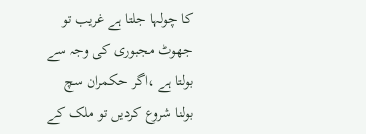کا چولہا جلتا ہے غریب تو جھوٹ مجبوری کی وجہ سے بولتا ہے ،اگر حکمران سچ
بولنا شروع کردیں تو ملک کے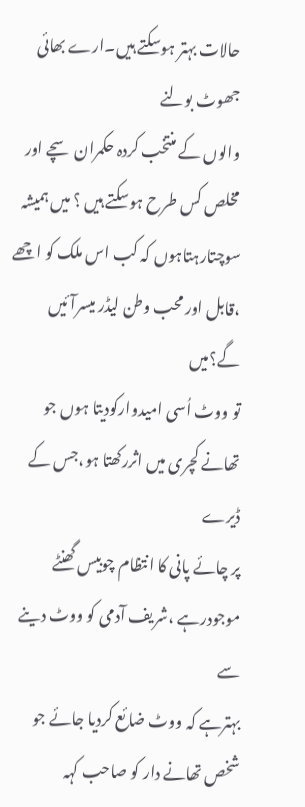حالات بہتر ہوسکتے ہیں۔ارے بھائی جھوٹ بولنے
والوں کے منتخب کردہ حکمران سچے اور مخلص کس طرح ہوسکتے ہیں ؟ میں ہمیشہ
سوچتارہتاہوں کہ کب اس ملک کو اچھے ،قابل اور محب وطن لیڈر میسرآئیں گے؟میں
تو ووٹ اُسی امیدوارکودیتا ہوں جو تھانے کچری میں اثررکھتا ہو،جس کے ڈیرے
پر چائے پانی کا انتظام چوبیس گھنٹے موجودرہے ،شریف آدمی کو ووٹ دینے سے
بہترہے کہ ووٹ ضائع کردیا جائے جو شخص تھانے دار کو صاحب کہہ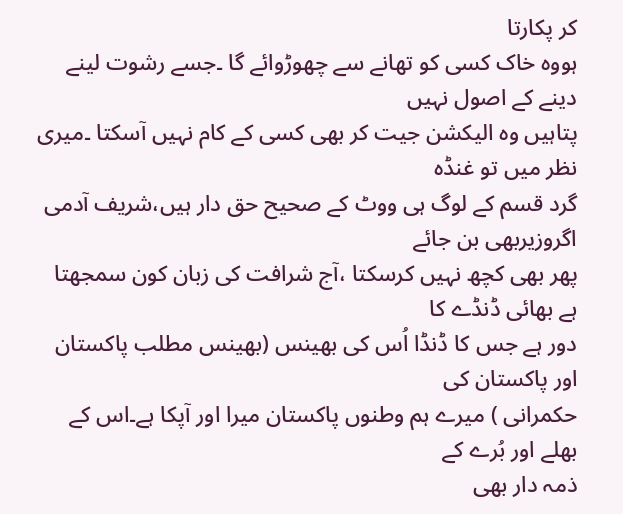کر پکارتا
ہووہ خاک کسی کو تھانے سے چھوڑوائے گا ۔جسے رشوت لینے دینے کے اصول نہیں
پتاہیں وہ الیکشن جیت کر بھی کسی کے کام نہیں آسکتا ۔میری نظر میں تو غنڈہ
گرد قسم کے لوگ ہی ووٹ کے صحیح حق دار ہیں،شریف آدمی اگروزیربھی بن جائے
پھر بھی کچھ نہیں کرسکتا ،آج شرافت کی زبان کون سمجھتا ہے بھائی ڈنڈے کا
دور ہے جس کا ڈنڈا اُس کی بھینس (بھینس مطلب پاکستان اور پاکستان کی
حکمرانی ) میرے ہم وطنوں پاکستان میرا اور آپکا ہے۔اس کے بھلے اور بُرے کے
ذمہ دار بھی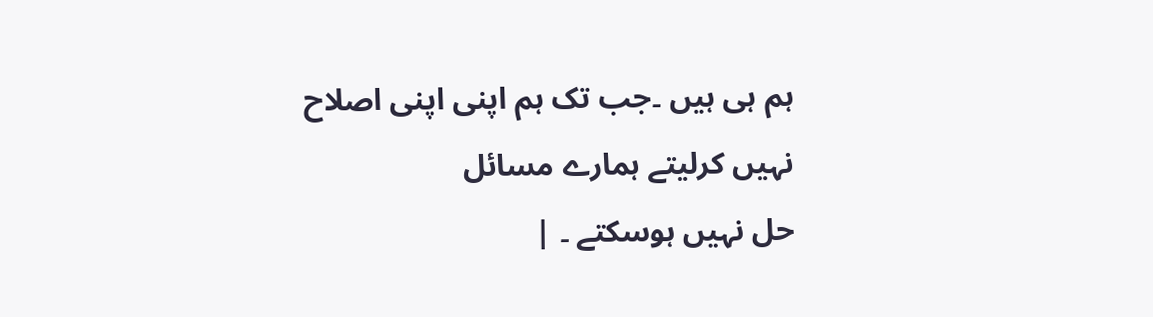ہم ہی ہیں ۔جب تک ہم اپنی اپنی اصلاح نہیں کرلیتے ہمارے مسائل
حل نہیں ہوسکتے ۔ |